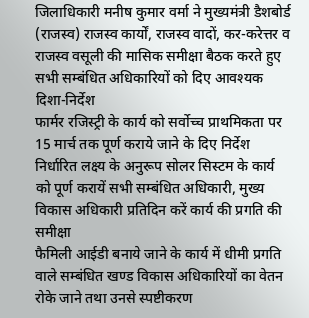जिलाधिकारी मनीष कुमार वर्मा ने मुख्यमंत्री डैशबोर्ड (राजस्व) राजस्व कार्यों, राजस्व वादों, कर-करेत्तर व राजस्व वसूली की मासिक समीक्षा बैठक करते हुए सभी सम्बंधित अधिकारियों को दिए आवश्यक दिशा-निर्देश
फार्मर रजिस्ट्री के कार्य को सर्वोच्च प्राथमिकता पर 15 मार्च तक पूर्ण कराये जाने के दिए निर्देश
निर्धारित लक्ष्य के अनुरूप सोलर सिस्टम के कार्य को पूर्ण करायें सभी सम्बंधित अधिकारी, मुख्य विकास अधिकारी प्रतिदिन करें कार्य की प्रगति की समीक्षा
फैमिली आईडी बनाये जाने के कार्य में धीमी प्रगति वाले सम्बंधित खण्ड विकास अधिकारियों का वेतन रोके जाने तथा उनसे स्पष्टीकरण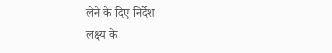लेने के दिए निर्देश
लक्ष्य के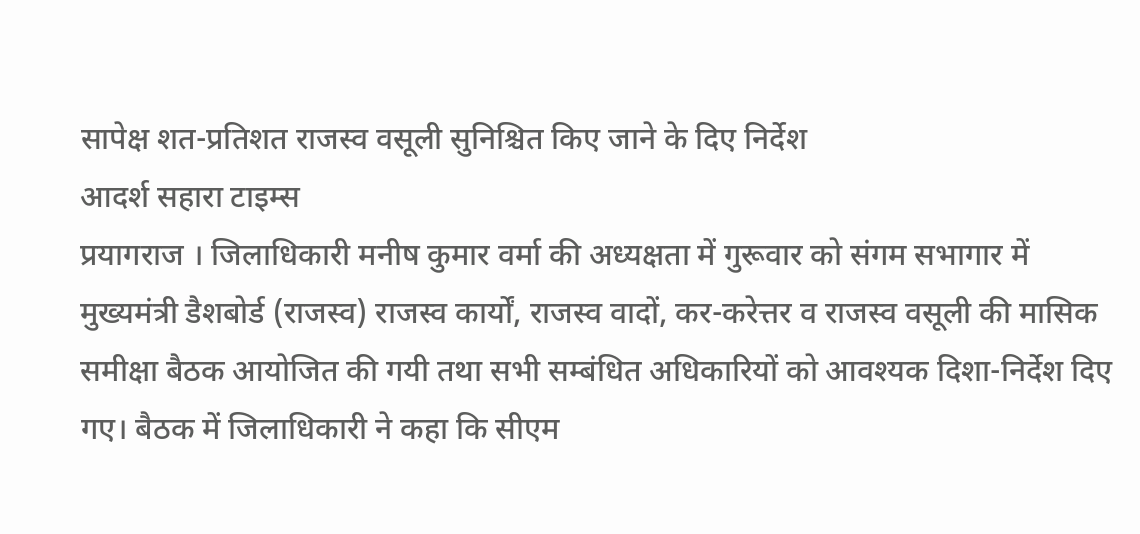सापेक्ष शत-प्रतिशत राजस्व वसूली सुनिश्चित किए जाने के दिए निर्देश
आदर्श सहारा टाइम्स
प्रयागराज । जिलाधिकारी मनीष कुमार वर्मा की अध्यक्षता में गुरूवार को संगम सभागार में मुख्यमंत्री डैशबोर्ड (राजस्व) राजस्व कार्यों, राजस्व वादों, कर-करेत्तर व राजस्व वसूली की मासिक समीक्षा बैठक आयोजित की गयी तथा सभी सम्बंधित अधिकारियों को आवश्यक दिशा-निर्देश दिए गए। बैठक में जिलाधिकारी ने कहा कि सीएम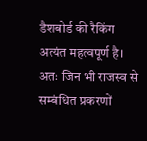डैशबोर्ड की रैकिंग अत्यंत महत्वपूर्ण है। अतः जिन भी राजस्व से सम्बंधित प्रकरणों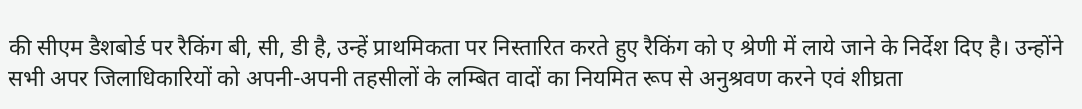की सीएम डैशबोर्ड पर रैकिंग बी, सी, डी है, उन्हें प्राथमिकता पर निस्तारित करते हुए रैकिंग को ए श्रेणी में लाये जाने के निर्देश दिए है। उन्होंने सभी अपर जिलाधिकारियों को अपनी-अपनी तहसीलों के लम्बित वादों का नियमित रूप से अनुश्रवण करने एवं शीघ्रता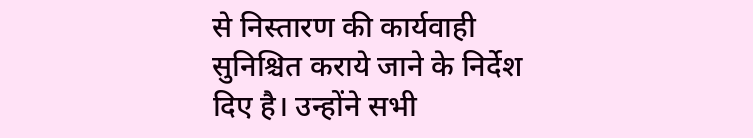से निस्तारण की कार्यवाही सुनिश्चित कराये जाने के निर्देश दिए है। उन्होंने सभी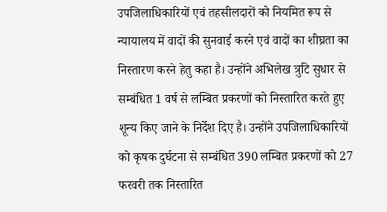उपजिलाधिकारियों एवं तहसीलदारों को नियमित रूप से न्यायालय में वादों की सुनवाई करने एवं वादों का शीघ्रता का निस्तारण करने हेतु कहा है। उन्होंने अभिलेख त्रुटि सुधार से सम्बंधित 1 वर्ष से लम्बित प्रकरणों को निस्तारित करते हुए शून्य किए जाने के निर्देश दिए है। उन्होंने उपजिलाधिकारियों को कृषक दुर्घटना से सम्बंधित 390 लम्बित प्रकरणों को 27 फरवरी तक निस्तारित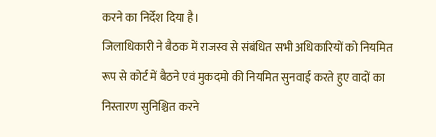करने का निर्देश दिया है।
जिलाधिकारी ने बैठक में राजस्व से संबंधित सभी अधिकारियों को नियमित रूप से कोर्ट में बैठने एवं मुकदमो की नियमित सुनवाई करते हुए वादों का निस्तारण सुनिश्चित करने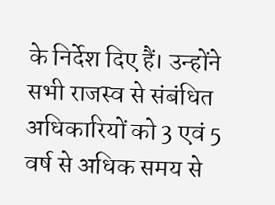के निर्देश दिए हैं। उन्होंने सभी राजस्व से संबंधित अधिकारियों को 3 एवं 5 वर्ष से अधिक समय से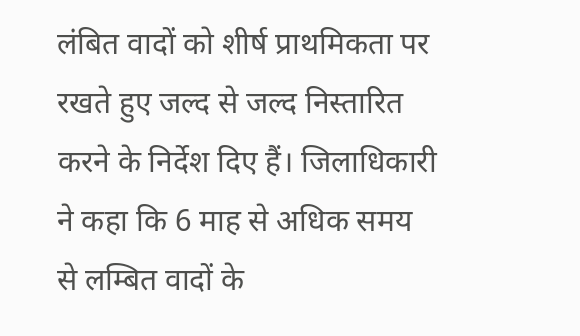लंबित वादों को शीर्ष प्राथमिकता पर रखते हुए जल्द से जल्द निस्तारित करने के निर्देश दिए हैं। जिलाधिकारी ने कहा कि 6 माह से अधिक समय से लम्बित वादों के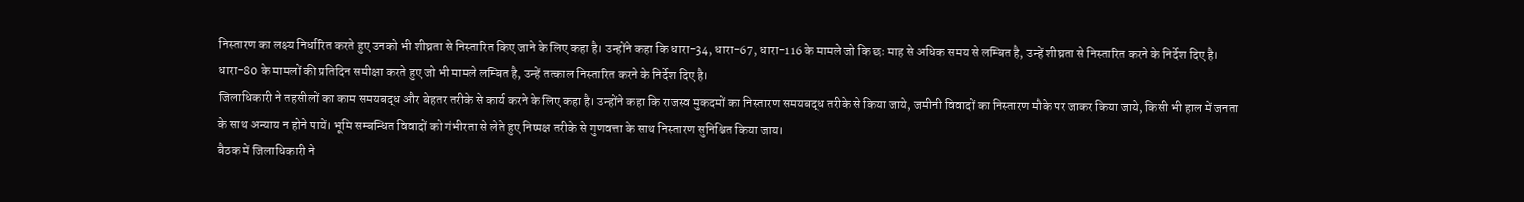निस्तारण का लक्ष्य निर्धारित करते हुए उनको भी शीघ्रता से निस्तारित किए जाने के लिए कहा है। उन्होंने कहा कि धारा-34, धारा-67, धारा-116 के मामले जो कि छः माह से अधिक समय से लम्बित है, उन्हें शीघ्रता से निस्तारित करने के निर्देश दिए है। धारा-80 के मामलों की प्रतिदिन समीक्षा करते हुए जो भी मामले लम्बित है, उन्हें तत्काल निस्तारित करने के निर्देश दिए है।
जिलाधिकारी ने तहसीलों का काम समयबद्ध और बेहतर तरीके से कार्य करने के लिए कहा है। उन्होंने कहा कि राजस्व मुकदमों का निस्तारण समयबद्ध तरीके से किया जाये, जमीनी विवादों का निस्तारण मौके पर जाकर किया जाये, किसी भी हाल में जनता के साथ अन्याय न होने पायें। भूमि सम्बन्धित विवादों को गंभीरता से लेते हुए निष्पक्ष तरीके से गुणवत्ता के साथ निस्तारण सुनिश्चित किया जाय।
बैठक में जिलाधिकारी ने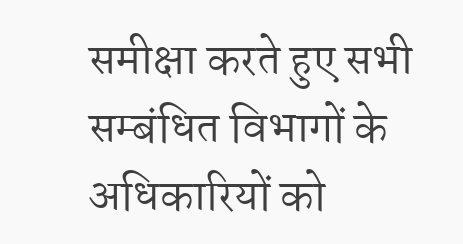समीक्षा करते हुए सभी सम्बंधित विभागों के अधिकारियों को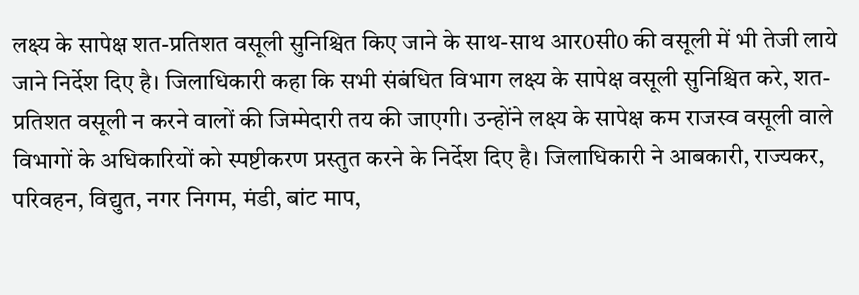लक्ष्य के सापेक्ष शत-प्रतिशत वसूली सुनिश्चित किए जाने के साथ-साथ आर0सी0 की वसूली में भी तेजी लाये जाने निर्देश दिए है। जिलाधिकारी कहा कि सभी संबंधित विभाग लक्ष्य के सापेक्ष वसूली सुनिश्चित करे, शत-प्रतिशत वसूली न करने वालों की जिम्मेदारी तय की जाएगी। उन्होंने लक्ष्य के सापेक्ष कम राजस्व वसूली वाले विभागों के अधिकारियों को स्पष्टीकरण प्रस्तुत करने के निर्देश दिए है। जिलाधिकारी ने आबकारी, राज्यकर, परिवहन, विद्युत, नगर निगम, मंडी, बांट माप,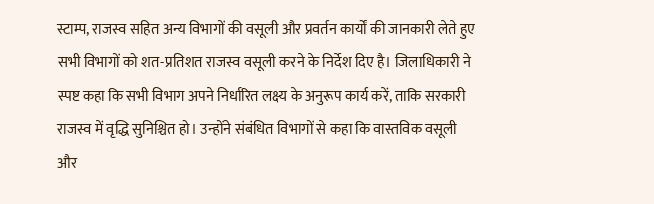स्टाम्प, राजस्व सहित अन्य विभागों की वसूली और प्रवर्तन कार्यों की जानकारी लेते हुए सभी विभागों को शत-प्रतिशत राजस्व वसूली करने के निर्देश दिए है। जिलाधिकारी ने स्पष्ट कहा कि सभी विभाग अपने निर्धारित लक्ष्य के अनुरूप कार्य करें, ताकि सरकारी राजस्व में वृद्धि सुनिश्चित हो। उन्होंने संबंधित विभागों से कहा कि वास्तविक वसूली और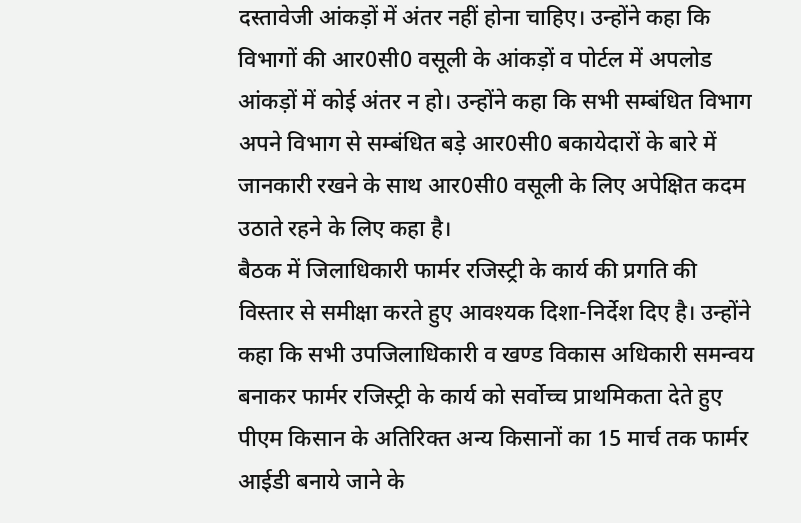दस्तावेजी आंकड़ों में अंतर नहीं होना चाहिए। उन्होंने कहा कि विभागों की आर0सी0 वसूली के आंकड़ों व पोर्टल में अपलोड आंकड़ों में कोई अंतर न हो। उन्होंने कहा कि सभी सम्बंधित विभाग अपने विभाग से सम्बंधित बड़े आर0सी0 बकायेदारों के बारे में जानकारी रखने के साथ आर0सी0 वसूली के लिए अपेक्षित कदम उठाते रहने के लिए कहा है।
बैठक में जिलाधिकारी फार्मर रजिस्ट्री के कार्य की प्रगति की विस्तार से समीक्षा करते हुए आवश्यक दिशा-निर्देश दिए है। उन्होंने कहा कि सभी उपजिलाधिकारी व खण्ड विकास अधिकारी समन्वय बनाकर फार्मर रजिस्ट्री के कार्य को सर्वोच्च प्राथमिकता देते हुए पीएम किसान के अतिरिक्त अन्य किसानों का 15 मार्च तक फार्मर आईडी बनाये जाने के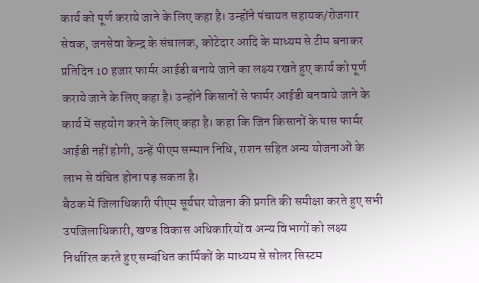कार्य को पूर्ण कराये जाने के लिए कहा है। उन्होंने पंचायत सहायक/रोजगार सेवक, जनसेवा केन्द्र के संचालक, कोटेदार आदि के माध्यम से टीम बनाकर प्रतिदिन 10 हजार फार्मर आईडी बनाये जाने का लक्ष्य रखते हुए कार्य को पूर्ण कराये जाने के लिए कहा है। उन्होंने किसानों से फार्मर आईडी बनवाये जाने के कार्य में सहयोग करने के लिए कहा है। कहा कि जिन किसानों के पास फार्मर आईडी नहीं होगी, उन्हें पीएम सम्मान निधि, राशन सहित अन्य योजनाओं के लाभ से वंचित होना पड़ सकता है।
बैठक में जिलाधिकारी पीएम सूर्यघर योजना की प्रगति की समीक्षा करते हुए सभी उपजिलाधिकारी, खण्ड विकास अधिकारियों व अन्य विभागों को लक्ष्य निर्धारित करते हुए सम्बंधित कार्मिकों के माध्यम से सोलर सिस्टम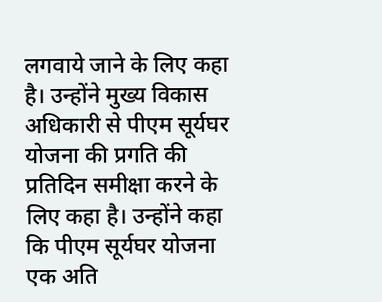लगवाये जाने के लिए कहा है। उन्होंने मुख्य विकास अधिकारी से पीएम सूर्यघर योजना की प्रगति की प्रतिदिन समीक्षा करने के लिए कहा है। उन्होंने कहा कि पीएम सूर्यघर योजना एक अति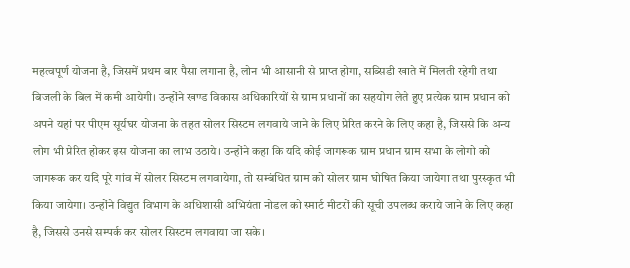महत्वपूर्ण योजना है, जिसमें प्रथम बार पैसा लगाना है, लोन भी आसानी से प्राप्त होगा, सब्सिडी खाते में मिलती रहेगी तथा बिजली के बिल में कमी आयेगी। उन्होंने खण्ड विकास अधिकारियों से ग्राम प्रधानों का सहयोग लेते हुए प्रत्येक ग्राम प्रधान को अपने यहां पर पीएम सूर्यघर योजना के तहत सोलर सिस्टम लगवाये जाने के लिए प्रेरित करने के लिए कहा है, जिससे कि अन्य लोग भी प्रेरित होकर इस योजना का लाभ उठाये। उन्होंने कहा कि यदि कोई जागरूक ग्राम प्रधान ग्राम सभा के लोगो को जागरूक कर यदि पूरे गांव में सोलर सिस्टम लगवायेगा, तो सम्बंधित ग्राम को सोलर ग्राम घोषित किया जायेगा तथा पुरस्कृत भी किया जायेगा। उन्होंने विद्युत विभाग के अधिशासी अभियंता नोडल को स्मार्ट मीटरों की सूची उपलब्ध कराये जाने के लिए कहा है, जिससे उनसे सम्पर्क कर सोलर सिस्टम लगवाया जा सके।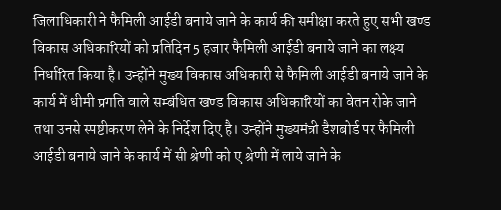जिलाधिकारी ने फैमिली आईडी बनाये जाने के कार्य की समीक्षा करते हुए सभी खण्ड विकास अधिकारियों को प्रतिदिन 5 हजार फैमिली आईडी बनाये जाने का लक्ष्य निर्धारित किया है। उन्होंने मुख्य विकास अधिकारी से फैमिली आईडी बनाये जाने के कार्य में धीमी प्रगति वाले सम्बंधित खण्ड विकास अधिकारियों का वेतन रोके जाने तथा उनसे स्पष्टीकरण लेने के निर्देश दिए है। उन्होंने मुख्यमंत्री डैशबोर्ड पर फैमिली आईडी बनाये जाने के कार्य में सी श्रेणी को ए श्रेणी में लाये जाने के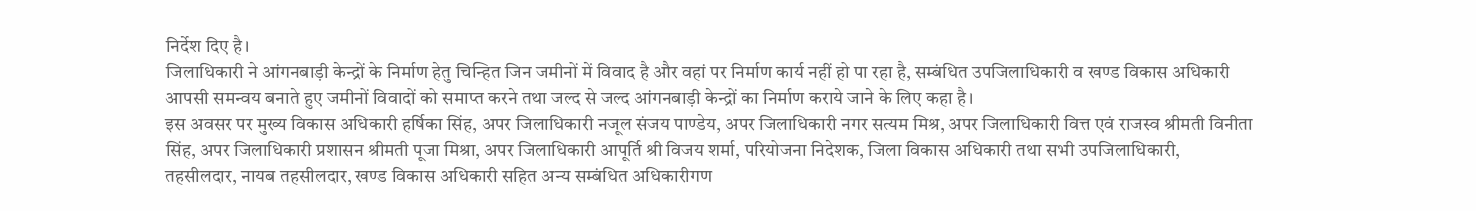निर्देश दिए है।
जिलाधिकारी ने आंगनबाड़ी केन्द्रों के निर्माण हेतु चिन्हित जिन जमीनों में विवाद है और वहां पर निर्माण कार्य नहीं हो पा रहा है, सम्बंधित उपजिलाधिकारी व खण्ड विकास अधिकारी आपसी समन्वय बनाते हुए जमीनों विवादों को समाप्त करने तथा जल्द से जल्द आंगनबाड़ी केन्द्रों का निर्माण कराये जाने के लिए कहा है।
इस अवसर पर मुख्य विकास अधिकारी हर्षिका सिंह, अपर जिलाधिकारी नजूल संजय पाण्डेय, अपर जिलाधिकारी नगर सत्यम मिश्र, अपर जिलाधिकारी वित्त एवं राजस्व श्रीमती विनीता सिंह, अपर जिलाधिकारी प्रशासन श्रीमती पूजा मिश्रा, अपर जिलाधिकारी आपूर्ति श्री विजय शर्मा, परियोजना निदेशक, जिला विकास अधिकारी तथा सभी उपजिलाधिकारी, तहसीलदार, नायब तहसीलदार, खण्ड विकास अधिकारी सहित अन्य सम्बंधित अधिकारीगण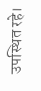उपस्थित रहे।